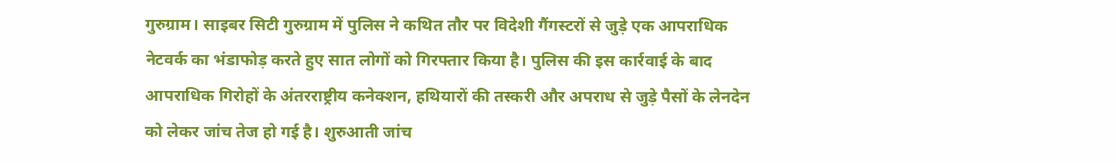गुरुग्राम। साइबर सिटी गुरुग्राम में पुलिस ने कथित तौर पर विदेशी गैंगस्टरों से जुड़े एक आपराधिक नेटवर्क का भंडाफोड़ करते हुए सात लोगों को गिरफ्तार किया है। पुलिस की इस कार्रवाई के बाद आपराधिक गिरोहों के अंतरराष्ट्रीय कनेक्शन, हथियारों की तस्करी और अपराध से जुड़े पैसों के लेनदेन को लेकर जांच तेज हो गई है। शुरुआती जांच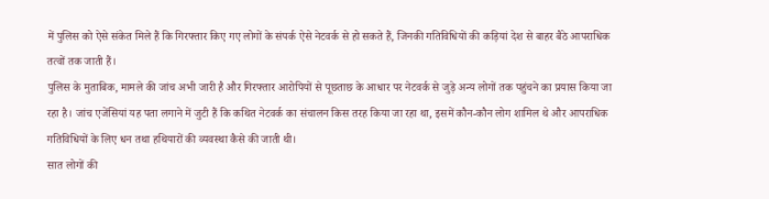में पुलिस को ऐसे संकेत मिले हैं कि गिरफ्तार किए गए लोगों के संपर्क ऐसे नेटवर्क से हो सकते हैं, जिनकी गतिविधियों की कड़ियां देश से बाहर बैठे आपराधिक तत्वों तक जाती हैं।
पुलिस के मुताबिक, मामले की जांच अभी जारी है और गिरफ्तार आरोपियों से पूछताछ के आधार पर नेटवर्क से जुड़े अन्य लोगों तक पहुंचने का प्रयास किया जा रहा है। जांच एजेंसियां यह पता लगाने में जुटी हैं कि कथित नेटवर्क का संचालन किस तरह किया जा रहा था, इसमें कौन-कौन लोग शामिल थे और आपराधिक गतिविधियों के लिए धन तथा हथियारों की व्यवस्था कैसे की जाती थी।
सात लोगों की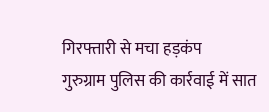गिरफ्तारी से मचा हड़कंप
गुरुग्राम पुलिस की कार्रवाई में सात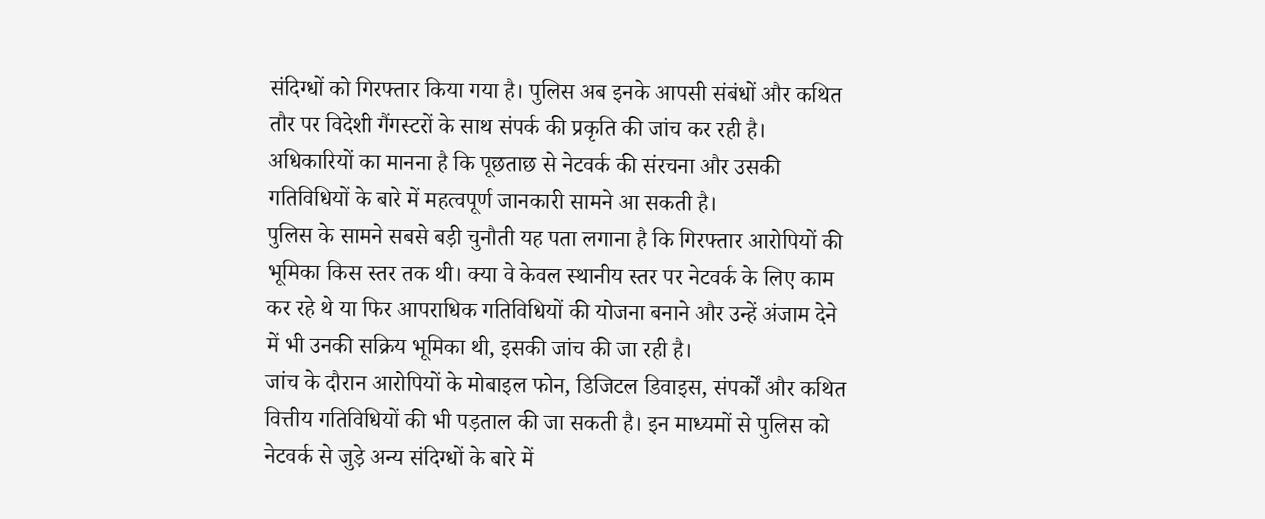संदिग्धों को गिरफ्तार किया गया है। पुलिस अब इनके आपसी संबंधों और कथित तौर पर विदेशी गैंगस्टरों के साथ संपर्क की प्रकृति की जांच कर रही है। अधिकारियों का मानना है कि पूछताछ से नेटवर्क की संरचना और उसकी गतिविधियों के बारे में महत्वपूर्ण जानकारी सामने आ सकती है।
पुलिस के सामने सबसे बड़ी चुनौती यह पता लगाना है कि गिरफ्तार आरोपियों की भूमिका किस स्तर तक थी। क्या वे केवल स्थानीय स्तर पर नेटवर्क के लिए काम कर रहे थे या फिर आपराधिक गतिविधियों की योजना बनाने और उन्हें अंजाम देने में भी उनकी सक्रिय भूमिका थी, इसकी जांच की जा रही है।
जांच के दौरान आरोपियों के मोबाइल फोन, डिजिटल डिवाइस, संपर्कों और कथित वित्तीय गतिविधियों की भी पड़ताल की जा सकती है। इन माध्यमों से पुलिस को नेटवर्क से जुड़े अन्य संदिग्धों के बारे में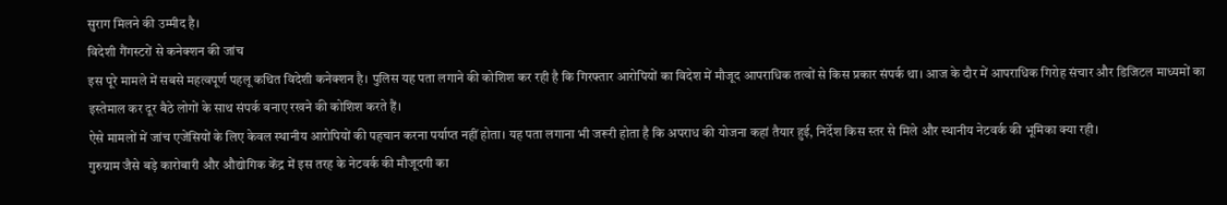सुराग मिलने की उम्मीद है।
विदेशी गैंगस्टरों से कनेक्शन की जांच
इस पूरे मामले में सबसे महत्वपूर्ण पहलू कथित विदेशी कनेक्शन है। पुलिस यह पता लगाने की कोशिश कर रही है कि गिरफ्तार आरोपियों का विदेश में मौजूद आपराधिक तत्वों से किस प्रकार संपर्क था। आज के दौर में आपराधिक गिरोह संचार और डिजिटल माध्यमों का इस्तेमाल कर दूर बैठे लोगों के साथ संपर्क बनाए रखने की कोशिश करते हैं।
ऐसे मामलों में जांच एजेंसियों के लिए केवल स्थानीय आरोपियों की पहचान करना पर्याप्त नहीं होता। यह पता लगाना भी जरूरी होता है कि अपराध की योजना कहां तैयार हुई, निर्देश किस स्तर से मिले और स्थानीय नेटवर्क की भूमिका क्या रही।
गुरुग्राम जैसे बड़े कारोबारी और औद्योगिक केंद्र में इस तरह के नेटवर्क की मौजूदगी का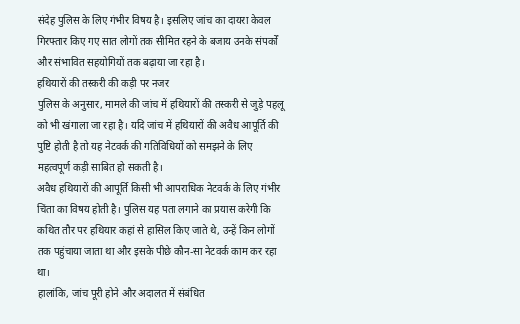संदेह पुलिस के लिए गंभीर विषय है। इसलिए जांच का दायरा केवल गिरफ्तार किए गए सात लोगों तक सीमित रहने के बजाय उनके संपर्कों और संभावित सहयोगियों तक बढ़ाया जा रहा है।
हथियारों की तस्करी की कड़ी पर नजर
पुलिस के अनुसार, मामले की जांच में हथियारों की तस्करी से जुड़े पहलू को भी खंगाला जा रहा है। यदि जांच में हथियारों की अवैध आपूर्ति की पुष्टि होती है तो यह नेटवर्क की गतिविधियों को समझने के लिए महत्वपूर्ण कड़ी साबित हो सकती है।
अवैध हथियारों की आपूर्ति किसी भी आपराधिक नेटवर्क के लिए गंभीर चिंता का विषय होती है। पुलिस यह पता लगाने का प्रयास करेगी कि कथित तौर पर हथियार कहां से हासिल किए जाते थे, उन्हें किन लोगों तक पहुंचाया जाता था और इसके पीछे कौन-सा नेटवर्क काम कर रहा था।
हालांकि, जांच पूरी होने और अदालत में संबंधित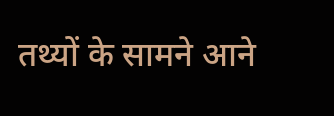तथ्यों के सामने आने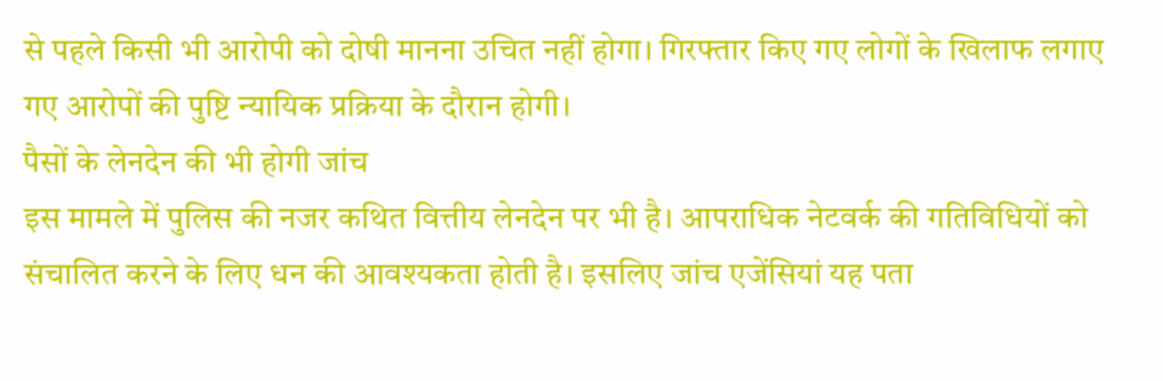से पहले किसी भी आरोपी को दोषी मानना उचित नहीं होगा। गिरफ्तार किए गए लोगों के खिलाफ लगाए गए आरोपों की पुष्टि न्यायिक प्रक्रिया के दौरान होगी।
पैसों के लेनदेन की भी होगी जांच
इस मामले में पुलिस की नजर कथित वित्तीय लेनदेन पर भी है। आपराधिक नेटवर्क की गतिविधियों को संचालित करने के लिए धन की आवश्यकता होती है। इसलिए जांच एजेंसियां यह पता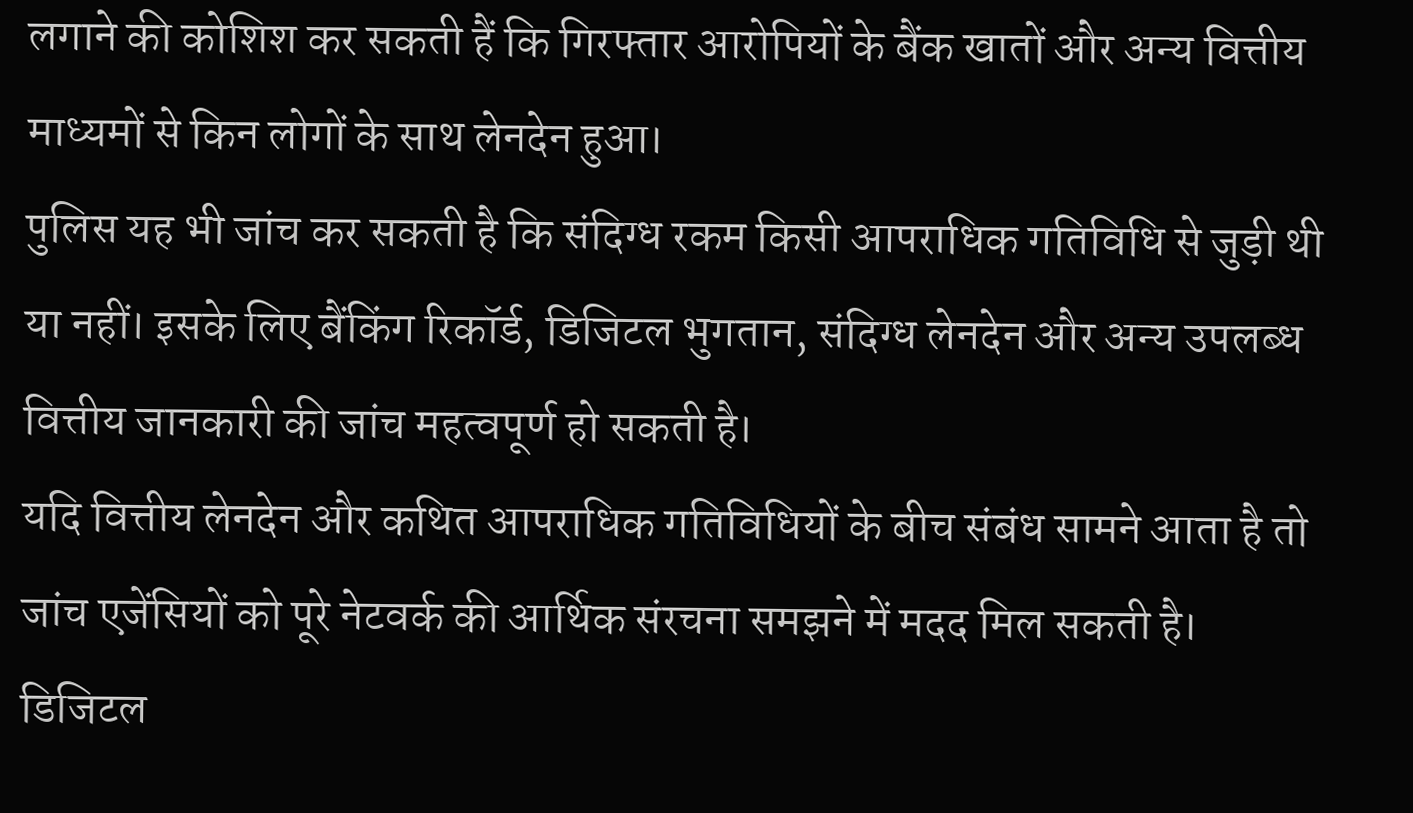लगाने की कोशिश कर सकती हैं कि गिरफ्तार आरोपियों के बैंक खातों और अन्य वित्तीय माध्यमों से किन लोगों के साथ लेनदेन हुआ।
पुलिस यह भी जांच कर सकती है कि संदिग्ध रकम किसी आपराधिक गतिविधि से जुड़ी थी या नहीं। इसके लिए बैंकिंग रिकॉर्ड, डिजिटल भुगतान, संदिग्ध लेनदेन और अन्य उपलब्ध वित्तीय जानकारी की जांच महत्वपूर्ण हो सकती है।
यदि वित्तीय लेनदेन और कथित आपराधिक गतिविधियों के बीच संबंध सामने आता है तो जांच एजेंसियों को पूरे नेटवर्क की आर्थिक संरचना समझने में मदद मिल सकती है।
डिजिटल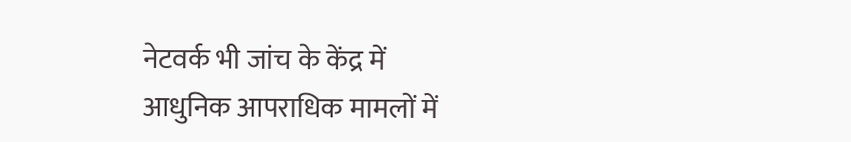नेटवर्क भी जांच के केंद्र में
आधुनिक आपराधिक मामलों में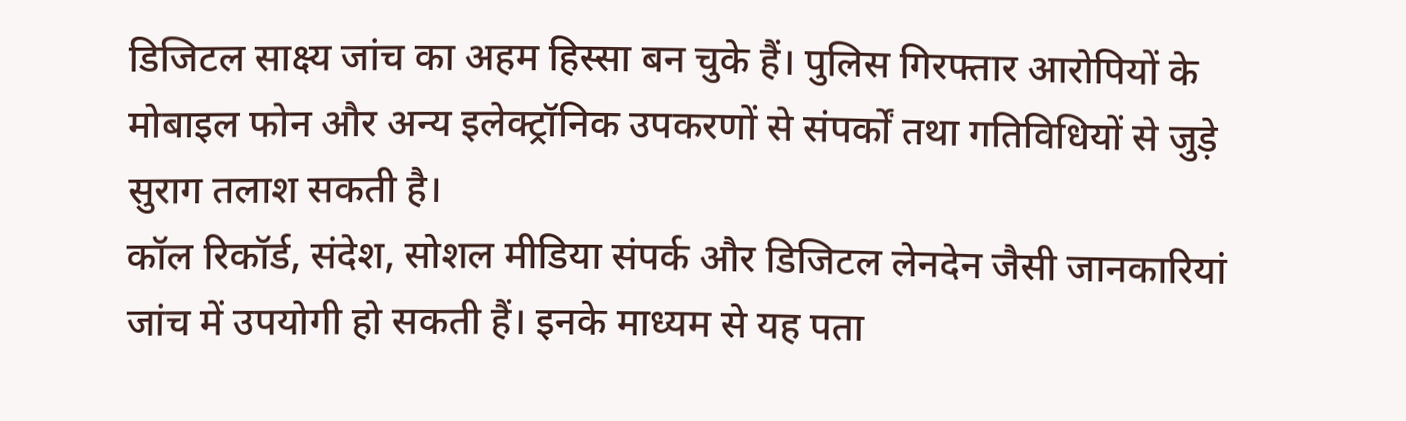डिजिटल साक्ष्य जांच का अहम हिस्सा बन चुके हैं। पुलिस गिरफ्तार आरोपियों के मोबाइल फोन और अन्य इलेक्ट्रॉनिक उपकरणों से संपर्कों तथा गतिविधियों से जुड़े सुराग तलाश सकती है।
कॉल रिकॉर्ड, संदेश, सोशल मीडिया संपर्क और डिजिटल लेनदेन जैसी जानकारियां जांच में उपयोगी हो सकती हैं। इनके माध्यम से यह पता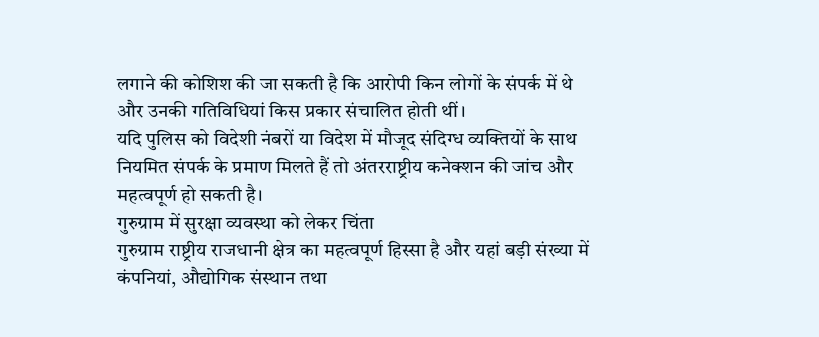लगाने की कोशिश की जा सकती है कि आरोपी किन लोगों के संपर्क में थे और उनकी गतिविधियां किस प्रकार संचालित होती थीं।
यदि पुलिस को विदेशी नंबरों या विदेश में मौजूद संदिग्ध व्यक्तियों के साथ नियमित संपर्क के प्रमाण मिलते हैं तो अंतरराष्ट्रीय कनेक्शन की जांच और महत्वपूर्ण हो सकती है।
गुरुग्राम में सुरक्षा व्यवस्था को लेकर चिंता
गुरुग्राम राष्ट्रीय राजधानी क्षेत्र का महत्वपूर्ण हिस्सा है और यहां बड़ी संख्या में कंपनियां, औद्योगिक संस्थान तथा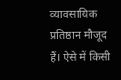व्यावसायिक प्रतिष्ठान मौजूद हैं। ऐसे में किसी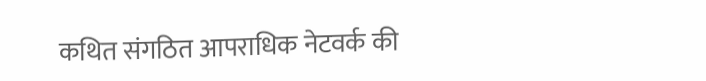कथित संगठित आपराधिक नेटवर्क की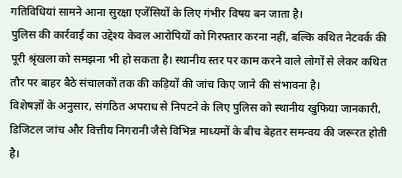गतिविधियां सामने आना सुरक्षा एजेंसियों के लिए गंभीर विषय बन जाता है।
पुलिस की कार्रवाई का उद्देश्य केवल आरोपियों को गिरफ्तार करना नहीं, बल्कि कथित नेटवर्क की पूरी श्रृंखला को समझना भी हो सकता है। स्थानीय स्तर पर काम करने वाले लोगों से लेकर कथित तौर पर बाहर बैठे संचालकों तक की कड़ियों की जांच किए जाने की संभावना है।
विशेषज्ञों के अनुसार, संगठित अपराध से निपटने के लिए पुलिस को स्थानीय खुफिया जानकारी, डिजिटल जांच और वित्तीय निगरानी जैसे विभिन्न माध्यमों के बीच बेहतर समन्वय की जरूरत होती है।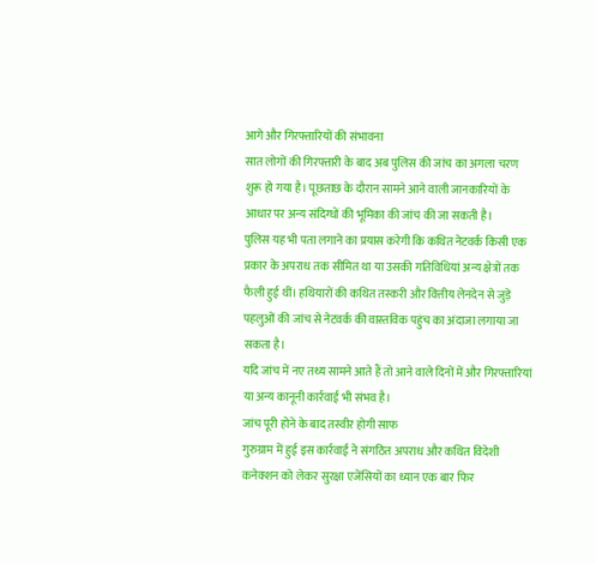आगे और गिरफ्तारियों की संभावना
सात लोगों की गिरफ्तारी के बाद अब पुलिस की जांच का अगला चरण शुरू हो गया है। पूछताछ के दौरान सामने आने वाली जानकारियों के आधार पर अन्य संदिग्धों की भूमिका की जांच की जा सकती है।
पुलिस यह भी पता लगाने का प्रयास करेगी कि कथित नेटवर्क किसी एक प्रकार के अपराध तक सीमित था या उसकी गतिविधियां अन्य क्षेत्रों तक फैली हुई थीं। हथियारों की कथित तस्करी और वित्तीय लेनदेन से जुड़े पहलुओं की जांच से नेटवर्क की वास्तविक पहुंच का अंदाजा लगाया जा सकता है।
यदि जांच में नए तथ्य सामने आते हैं तो आने वाले दिनों में और गिरफ्तारियां या अन्य कानूनी कार्रवाई भी संभव है।
जांच पूरी होने के बाद तस्वीर होगी साफ
गुरुग्राम में हुई इस कार्रवाई ने संगठित अपराध और कथित विदेशी कनेक्शन को लेकर सुरक्षा एजेंसियों का ध्यान एक बार फिर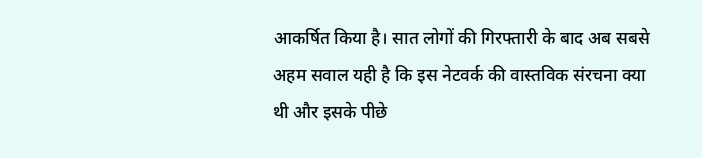आकर्षित किया है। सात लोगों की गिरफ्तारी के बाद अब सबसे अहम सवाल यही है कि इस नेटवर्क की वास्तविक संरचना क्या थी और इसके पीछे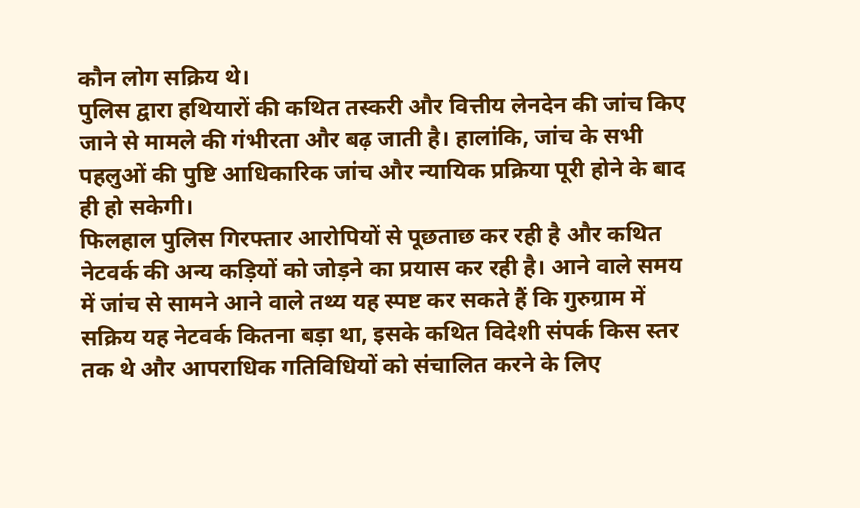कौन लोग सक्रिय थे।
पुलिस द्वारा हथियारों की कथित तस्करी और वित्तीय लेनदेन की जांच किए जाने से मामले की गंभीरता और बढ़ जाती है। हालांकि, जांच के सभी पहलुओं की पुष्टि आधिकारिक जांच और न्यायिक प्रक्रिया पूरी होने के बाद ही हो सकेगी।
फिलहाल पुलिस गिरफ्तार आरोपियों से पूछताछ कर रही है और कथित नेटवर्क की अन्य कड़ियों को जोड़ने का प्रयास कर रही है। आने वाले समय में जांच से सामने आने वाले तथ्य यह स्पष्ट कर सकते हैं कि गुरुग्राम में सक्रिय यह नेटवर्क कितना बड़ा था, इसके कथित विदेशी संपर्क किस स्तर तक थे और आपराधिक गतिविधियों को संचालित करने के लिए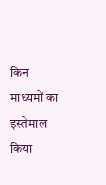किन माध्यमों का इस्तेमाल किया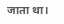जाता था।